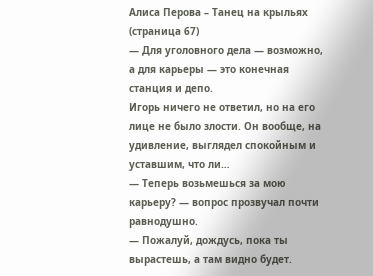Алиса Перова – Танец на крыльях (страница 67)
— Для уголовного дела — возможно, а для карьеры — это конечная станция и депо.
Игорь ничего не ответил, но на его лице не было злости. Он вообще, на удивление, выглядел спокойным и уставшим, что ли…
— Теперь возьмешься за мою карьеру? — вопрос прозвучал почти равнодушно.
— Пожалуй, дождусь, пока ты вырастешь, а там видно будет.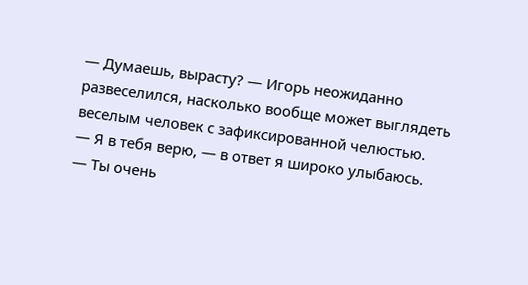— Думаешь, вырасту? — Игорь неожиданно развеселился, насколько вообще может выглядеть веселым человек с зафиксированной челюстью.
— Я в тебя верю, — в ответ я широко улыбаюсь.
— Ты очень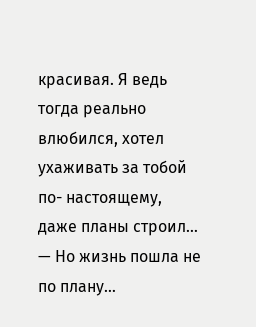красивая. Я ведь тогда реально влюбился, хотел ухаживать за тобой по- настоящему, даже планы строил…
— Но жизнь пошла не по плану…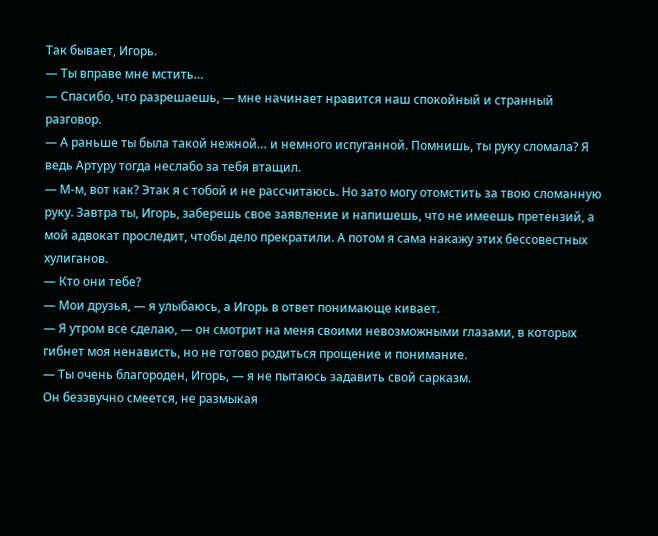Так бывает, Игорь.
— Ты вправе мне мстить…
— Спасибо, что разрешаешь, — мне начинает нравится наш спокойный и странный разговор.
— А раньше ты была такой нежной… и немного испуганной. Помнишь, ты руку сломала? Я ведь Артуру тогда неслабо за тебя втащил.
— М-м, вот как? Этак я с тобой и не рассчитаюсь. Но зато могу отомстить за твою сломанную руку. Завтра ты, Игорь, заберешь свое заявление и напишешь, что не имеешь претензий, а мой адвокат проследит, чтобы дело прекратили. А потом я сама накажу этих бессовестных хулиганов.
— Кто они тебе?
— Мои друзья, — я улыбаюсь, а Игорь в ответ понимающе кивает.
— Я утром все сделаю, — он смотрит на меня своими невозможными глазами, в которых гибнет моя ненависть, но не готово родиться прощение и понимание.
— Ты очень благороден, Игорь, — я не пытаюсь задавить свой сарказм.
Он беззвучно смеется, не размыкая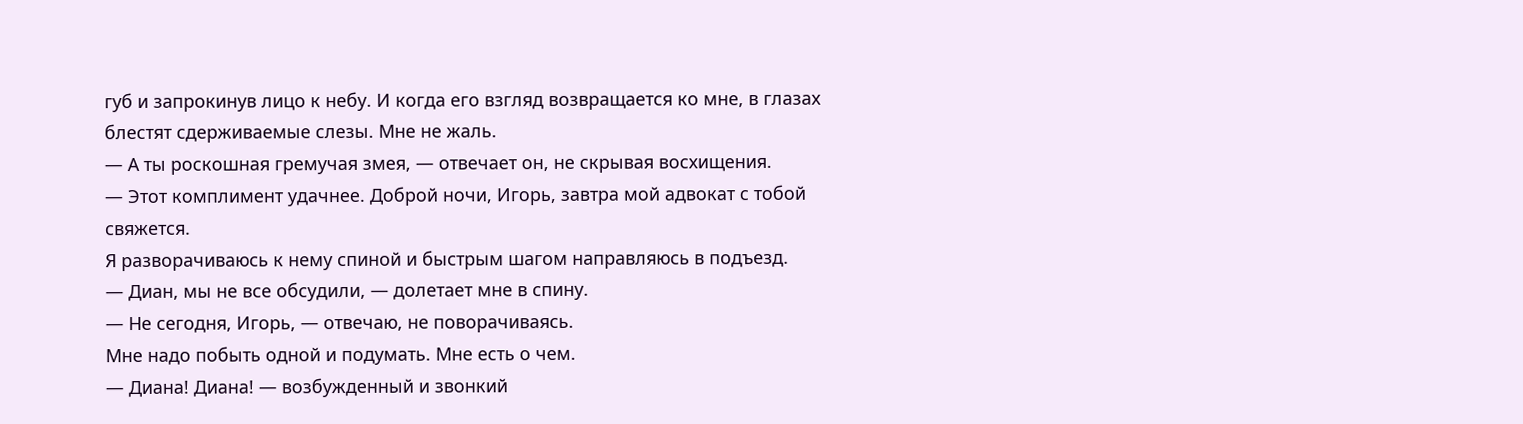губ и запрокинув лицо к небу. И когда его взгляд возвращается ко мне, в глазах блестят сдерживаемые слезы. Мне не жаль.
— А ты роскошная гремучая змея, — отвечает он, не скрывая восхищения.
— Этот комплимент удачнее. Доброй ночи, Игорь, завтра мой адвокат с тобой свяжется.
Я разворачиваюсь к нему спиной и быстрым шагом направляюсь в подъезд.
— Диан, мы не все обсудили, — долетает мне в спину.
— Не сегодня, Игорь, — отвечаю, не поворачиваясь.
Мне надо побыть одной и подумать. Мне есть о чем.
— Диана! Диана! — возбужденный и звонкий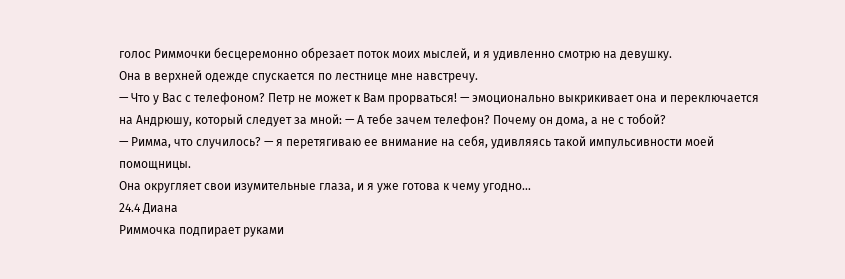голос Риммочки бесцеремонно обрезает поток моих мыслей, и я удивленно смотрю на девушку.
Она в верхней одежде спускается по лестнице мне навстречу.
— Что у Вас с телефоном? Петр не может к Вам прорваться! — эмоционально выкрикивает она и переключается на Андрюшу, который следует за мной: — А тебе зачем телефон? Почему он дома, а не с тобой?
— Римма, что случилось? — я перетягиваю ее внимание на себя, удивляясь такой импульсивности моей помощницы.
Она округляет свои изумительные глаза, и я уже готова к чему угодно…
24.4 Диана
Риммочка подпирает руками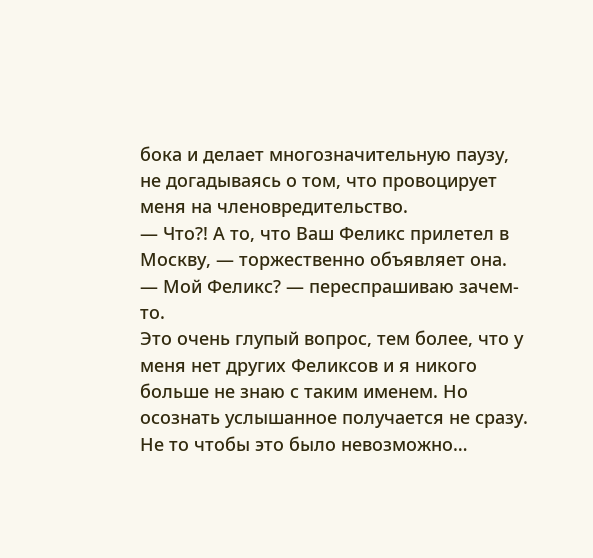бока и делает многозначительную паузу, не догадываясь о том, что провоцирует меня на членовредительство.
— Что?! А то, что Ваш Феликс прилетел в Москву, — торжественно объявляет она.
— Мой Феликс? — переспрашиваю зачем-то.
Это очень глупый вопрос, тем более, что у меня нет других Феликсов и я никого больше не знаю с таким именем. Но осознать услышанное получается не сразу. Не то чтобы это было невозможно…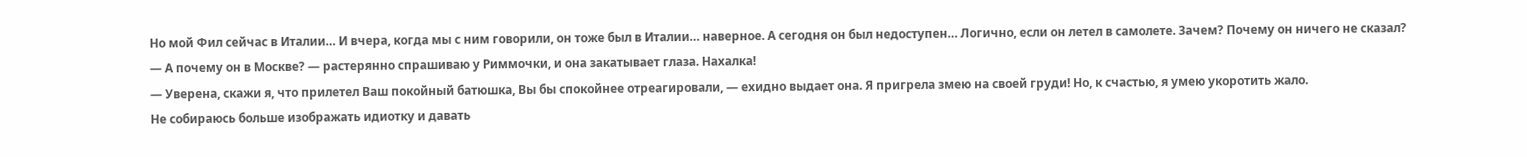Но мой Фил сейчас в Италии… И вчера, когда мы с ним говорили, он тоже был в Италии… наверное. А сегодня он был недоступен… Логично, если он летел в самолете. Зачем? Почему он ничего не сказал?
— А почему он в Москве? — растерянно спрашиваю у Риммочки, и она закатывает глаза. Нахалка!
— Уверена, скажи я, что прилетел Ваш покойный батюшка, Вы бы спокойнее отреагировали, — ехидно выдает она. Я пригрела змею на своей груди! Но, к счастью, я умею укоротить жало.
Не собираюсь больше изображать идиотку и давать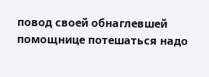повод своей обнаглевшей помощнице потешаться надо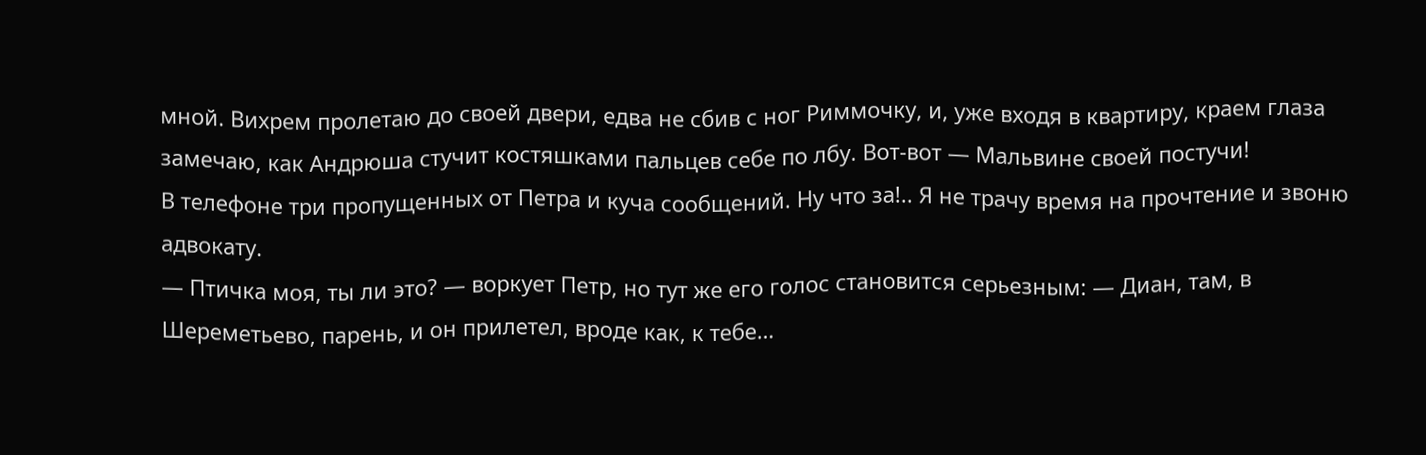мной. Вихрем пролетаю до своей двери, едва не сбив с ног Риммочку, и, уже входя в квартиру, краем глаза замечаю, как Андрюша стучит костяшками пальцев себе по лбу. Вот-вот — Мальвине своей постучи!
В телефоне три пропущенных от Петра и куча сообщений. Ну что за!.. Я не трачу время на прочтение и звоню адвокату.
— Птичка моя, ты ли это? — воркует Петр, но тут же его голос становится серьезным: — Диан, там, в Шереметьево, парень, и он прилетел, вроде как, к тебе…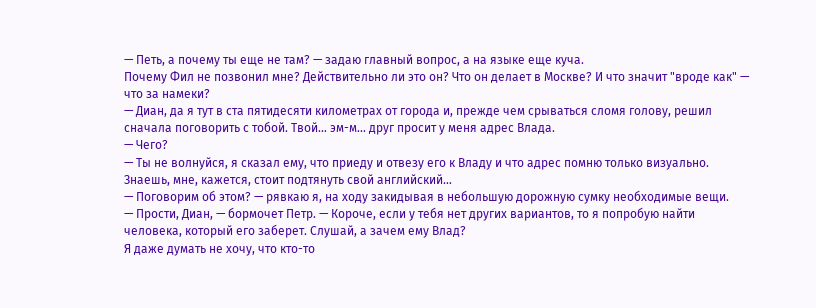— Петь, а почему ты еще не там? — задаю главный вопрос, а на языке еще куча.
Почему Фил не позвонил мне? Действительно ли это он? Что он делает в Москве? И что значит "вроде как" — что за намеки?
— Диан, да я тут в ста пятидесяти километрах от города и, прежде чем срываться сломя голову, решил сначала поговорить с тобой. Твой… эм-м… друг просит у меня адрес Влада.
— Чего?
— Ты не волнуйся, я сказал ему, что приеду и отвезу его к Владу и что адрес помню только визуально. Знаешь, мне, кажется, стоит подтянуть свой английский…
— Поговорим об этом? — рявкаю я, на ходу закидывая в небольшую дорожную сумку необходимые вещи.
— Прости, Диан, — бормочет Петр. — Короче, если у тебя нет других вариантов, то я попробую найти человека, который его заберет. Слушай, а зачем ему Влад?
Я даже думать не хочу, что кто-то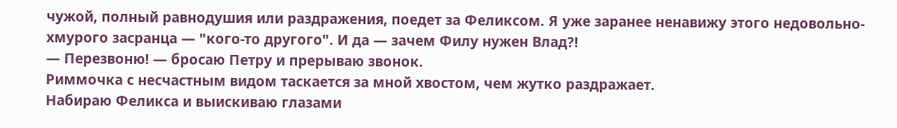чужой, полный равнодушия или раздражения, поедет за Феликсом. Я уже заранее ненавижу этого недовольно-хмурого засранца — "кого-то другого". И да — зачем Филу нужен Влад?!
— Перезвоню! — бросаю Петру и прерываю звонок.
Риммочка с несчастным видом таскается за мной хвостом, чем жутко раздражает.
Набираю Феликса и выискиваю глазами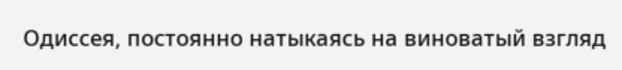Одиссея, постоянно натыкаясь на виноватый взгляд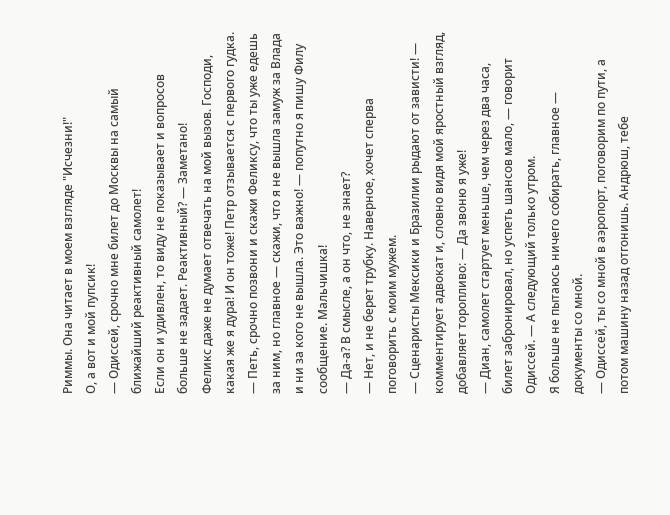Риммы. Она читает в моем взгляде "Исчезни!"
О, а вот и мой пупсик!
— Одиссей, срочно мне билет до Москвы на самый ближайший реактивный самолет!
Если он и удивлен, то виду не показывает и вопросов больше не задает. Реактивный? — Заметано!
Феликс даже не думает отвечать на мой вызов. Господи, какая же я дура! И он тоже! Петр отзывается с первого гудка.
— Петь, срочно позвони и скажи Феликсу, что ты уже едешь за ним, но главное — скажи, что я не вышла замуж за Влада и ни за кого не вышла. Это важно! — попутно я пишу Филу сообщение. Мальчишка!
— Да-а? В смысле, а он что, не знает?
— Нет, и не берет трубку. Наверное, хочет сперва поговорить с моим мужем.
— Сценаристы Мексики и Бразилии рыдают от зависти! — комментирует адвокат и, словно видя мой яростный взгляд, добавляет торопливо: — Да звоню я уже!
— Диан, самолет стартует меньше, чем через два часа, билет забронировал, но успеть шансов мало, — говорит Одиссей. — А следующий только утром.
Я больше не пытаюсь ничего собирать, главное — документы со мной.
— Одиссей, ты со мной в аэропорт, поговорим по пути, а потом машину назад отгонишь. Андрюш, тебе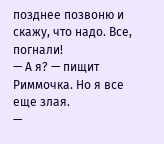позднее позвоню и скажу, что надо. Все, погнали!
— А я? — пищит Риммочка. Но я все еще злая.
—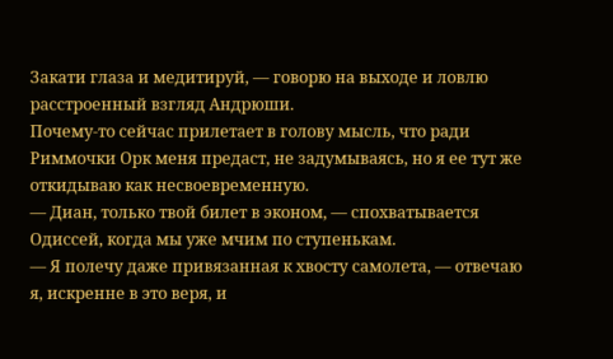Закати глаза и медитируй, — говорю на выходе и ловлю расстроенный взгляд Андрюши.
Почему-то сейчас прилетает в голову мысль, что ради Риммочки Орк меня предаст, не задумываясь, но я ее тут же откидываю как несвоевременную.
— Диан, только твой билет в эконом, — спохватывается Одиссей, когда мы уже мчим по ступенькам.
— Я полечу даже привязанная к хвосту самолета, — отвечаю я, искренне в это веря, и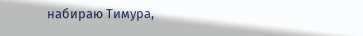набираю Тимура,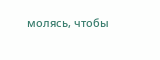молясь, чтобы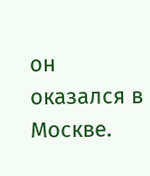он оказался в Москве.